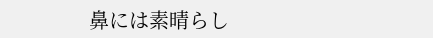鼻には素晴らし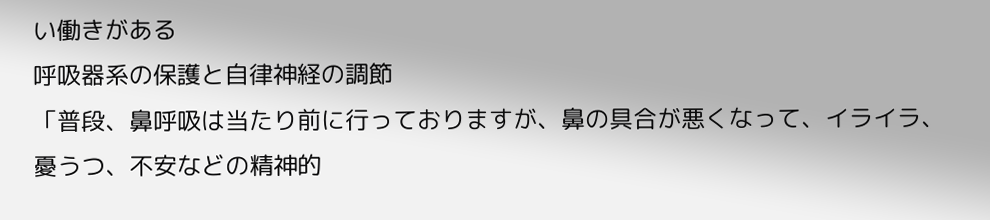い働きがある
呼吸器系の保護と自律神経の調節
「普段、鼻呼吸は当たり前に行っておりますが、鼻の具合が悪くなって、イライラ、憂うつ、不安などの精神的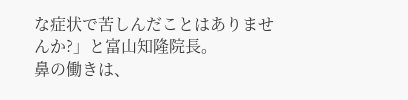な症状で苦しんだことはありませんか?」と富山知隆院長。
鼻の働きは、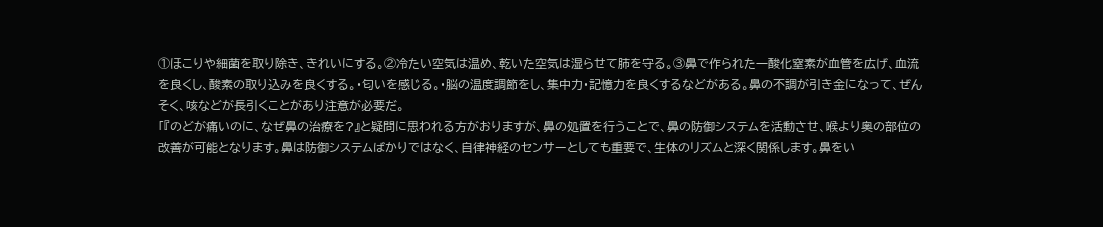①ほこりや細菌を取り除き、きれいにする。②冷たい空気は温め、乾いた空気は湿らせて肺を守る。③鼻で作られた一酸化窒素が血管を広げ、血流を良くし、酸素の取り込みを良くする。・匂いを感じる。・脳の温度調節をし、集中力・記憶力を良くするなどがある。鼻の不調が引き金になって、ぜんそく、咳などが長引くことがあり注意が必要だ。
「『のどが痛いのに、なぜ鼻の治療を?』と疑問に思われる方がおりますが、鼻の処置を行うことで、鼻の防御システムを活動させ、喉より奥の部位の改善が可能となります。鼻は防御システムばかりではなく、自律神経のセンサーとしても重要で、生体のリズムと深く関係します。鼻をい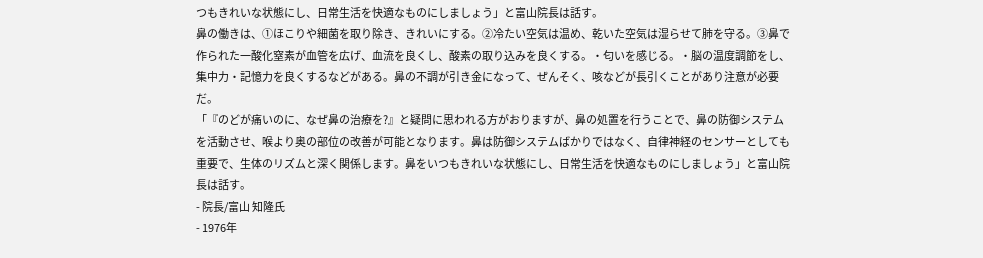つもきれいな状態にし、日常生活を快適なものにしましょう」と富山院長は話す。
鼻の働きは、①ほこりや細菌を取り除き、きれいにする。②冷たい空気は温め、乾いた空気は湿らせて肺を守る。③鼻で作られた一酸化窒素が血管を広げ、血流を良くし、酸素の取り込みを良くする。・匂いを感じる。・脳の温度調節をし、集中力・記憶力を良くするなどがある。鼻の不調が引き金になって、ぜんそく、咳などが長引くことがあり注意が必要だ。
「『のどが痛いのに、なぜ鼻の治療を?』と疑問に思われる方がおりますが、鼻の処置を行うことで、鼻の防御システムを活動させ、喉より奥の部位の改善が可能となります。鼻は防御システムばかりではなく、自律神経のセンサーとしても重要で、生体のリズムと深く関係します。鼻をいつもきれいな状態にし、日常生活を快適なものにしましょう」と富山院長は話す。
- 院長/富山 知隆氏
- 1976年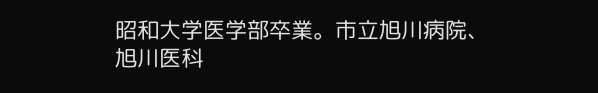昭和大学医学部卒業。市立旭川病院、旭川医科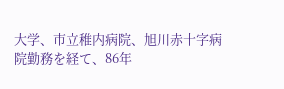大学、市立稚内病院、旭川赤十字病院勤務を経て、86年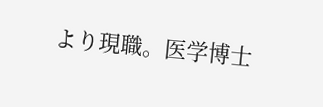より現職。医学博士